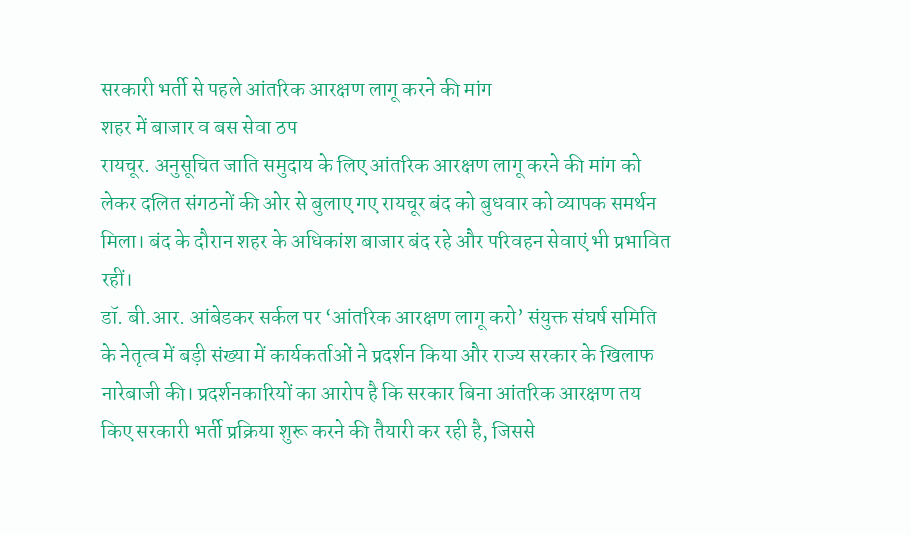सरकारी भर्ती से पहले आंतरिक आरक्षण लागू करने की मांग
शहर में बाजार व बस सेवा ठप
रायचूर. अनुसूचित जाति समुदाय के लिए आंतरिक आरक्षण लागू करने की मांग को लेकर दलित संगठनों की ओर से बुलाए गए रायचूर बंद को बुधवार को व्यापक समर्थन मिला। बंद के दौरान शहर के अधिकांश बाजार बंद रहे और परिवहन सेवाएं भी प्रभावित रहीं।
डॉ. बी.आर. आंबेडकर सर्कल पर ‘आंतरिक आरक्षण लागू करो’ संयुक्त संघर्ष समिति के नेतृत्व में बड़ी संख्या में कार्यकर्ताओं ने प्रदर्शन किया और राज्य सरकार के खिलाफ नारेबाजी की। प्रदर्शनकारियों का आरोप है कि सरकार बिना आंतरिक आरक्षण तय किए सरकारी भर्ती प्रक्रिया शुरू करने की तैयारी कर रही है, जिससे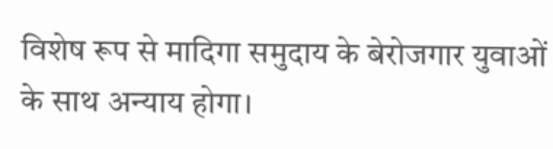विशेष रूप से मादिगा समुदाय के बेरोजगार युवाओं के साथ अन्याय होगा।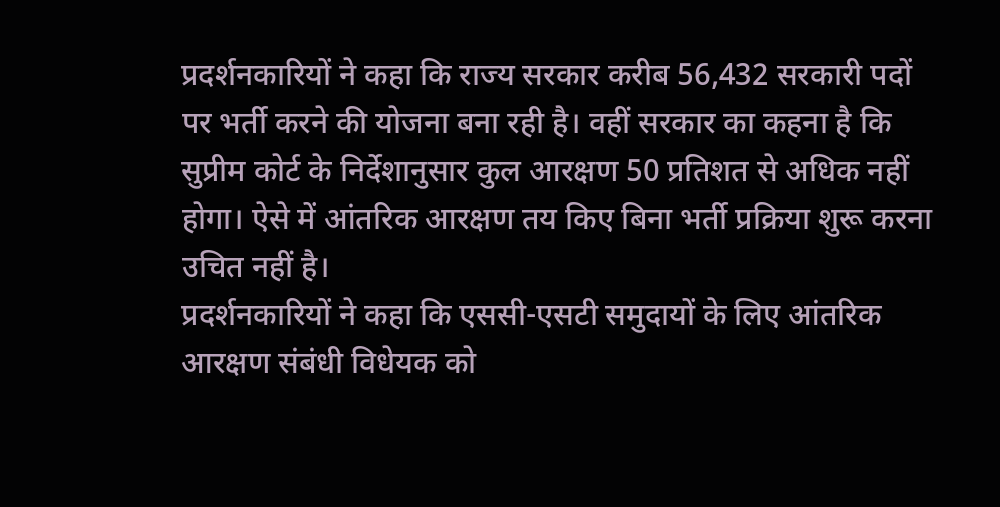प्रदर्शनकारियों ने कहा कि राज्य सरकार करीब 56,432 सरकारी पदों पर भर्ती करने की योजना बना रही है। वहीं सरकार का कहना है कि सुप्रीम कोर्ट के निर्देशानुसार कुल आरक्षण 50 प्रतिशत से अधिक नहीं होगा। ऐसे में आंतरिक आरक्षण तय किए बिना भर्ती प्रक्रिया शुरू करना उचित नहीं है।
प्रदर्शनकारियों ने कहा कि एससी-एसटी समुदायों के लिए आंतरिक आरक्षण संबंधी विधेयक को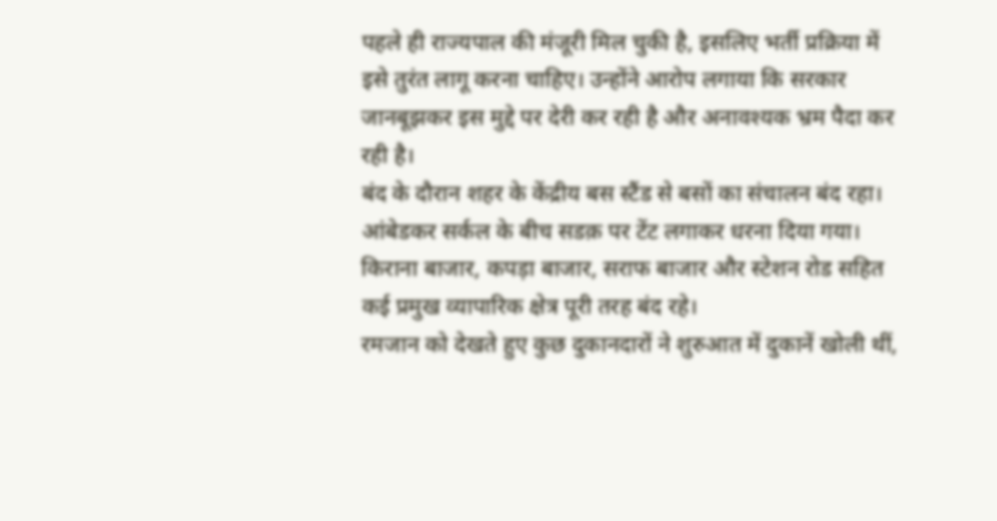पहले ही राज्यपाल की मंजूरी मिल चुकी है, इसलिए भर्ती प्रक्रिया में इसे तुरंत लागू करना चाहिए। उन्होंने आरोप लगाया कि सरकार जानबूझकर इस मुद्दे पर देरी कर रही है और अनावश्यक भ्रम पैदा कर रही है।
बंद के दौरान शहर के केंद्रीय बस स्टैंड से बसों का संचालन बंद रहा। आंबेडकर सर्कल के बीच सडक़ पर टेंट लगाकर धरना दिया गया। किराना बाजार, कपड़ा बाजार, सराफ बाजार और स्टेशन रोड सहित कई प्रमुख व्यापारिक क्षेत्र पूरी तरह बंद रहे।
रमजान को देखते हुए कुछ दुकानदारों ने शुरुआत में दुकानें खोली थीं,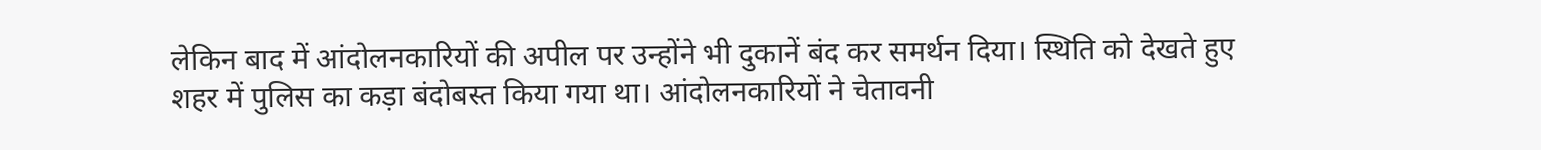लेकिन बाद में आंदोलनकारियों की अपील पर उन्होंने भी दुकानें बंद कर समर्थन दिया। स्थिति को देखते हुए शहर में पुलिस का कड़ा बंदोबस्त किया गया था। आंदोलनकारियों ने चेतावनी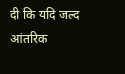दी कि यदि जल्द आंतरिक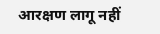आरक्षण लागू नहीं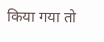किया गया तो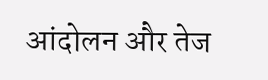आंदोलन और तेज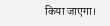किया जाएगा।